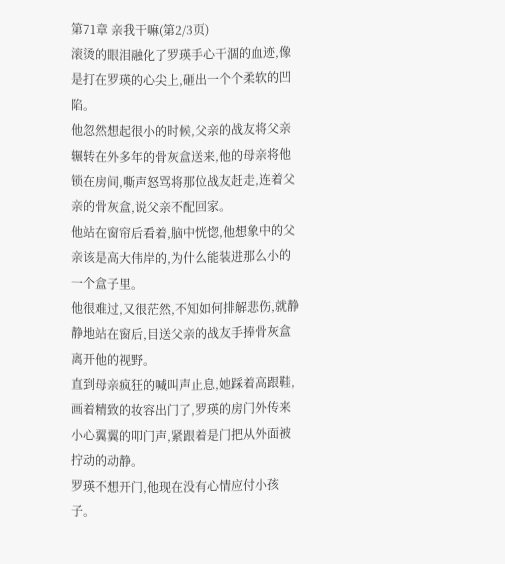第71章 亲我干嘛(第2/3页)
滚烫的眼泪融化了罗瑛手心干涸的血迹,像是打在罗瑛的心尖上,砸出一个个柔软的凹陷。
他忽然想起很小的时候,父亲的战友将父亲辗转在外多年的骨灰盒送来,他的母亲将他锁在房间,嘶声怒骂将那位战友赶走,连着父亲的骨灰盒,说父亲不配回家。
他站在窗帘后看着,脑中恍惚,他想象中的父亲该是高大伟岸的,为什么能装进那么小的一个盒子里。
他很难过,又很茫然,不知如何排解悲伤,就静静地站在窗后,目送父亲的战友手捧骨灰盒离开他的视野。
直到母亲疯狂的喊叫声止息,她踩着高跟鞋,画着精致的妆容出门了,罗瑛的房门外传来小心翼翼的叩门声,紧跟着是门把从外面被拧动的动静。
罗瑛不想开门,他现在没有心情应付小孩子。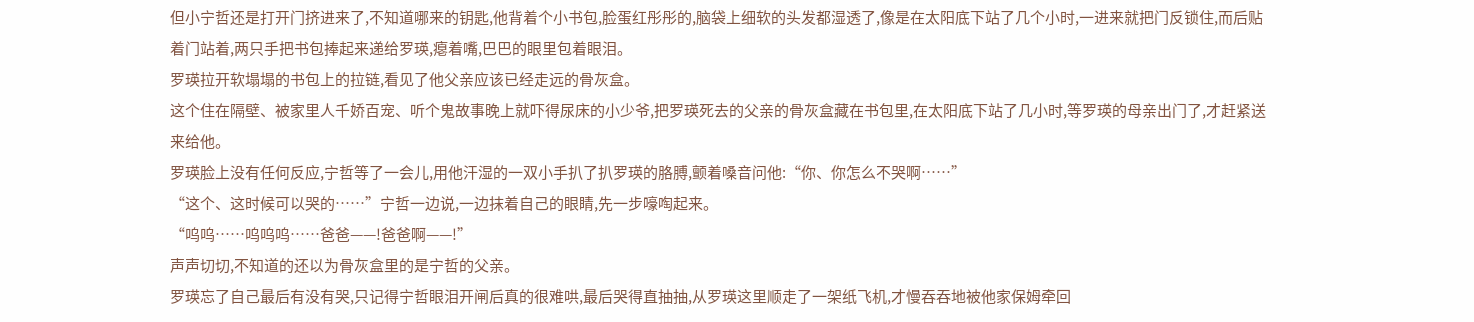但小宁哲还是打开门挤进来了,不知道哪来的钥匙,他背着个小书包,脸蛋红彤彤的,脑袋上细软的头发都湿透了,像是在太阳底下站了几个小时,一进来就把门反锁住,而后贴着门站着,两只手把书包捧起来递给罗瑛,瘪着嘴,巴巴的眼里包着眼泪。
罗瑛拉开软塌塌的书包上的拉链,看见了他父亲应该已经走远的骨灰盒。
这个住在隔壁、被家里人千娇百宠、听个鬼故事晚上就吓得尿床的小少爷,把罗瑛死去的父亲的骨灰盒藏在书包里,在太阳底下站了几小时,等罗瑛的母亲出门了,才赶紧送来给他。
罗瑛脸上没有任何反应,宁哲等了一会儿,用他汗湿的一双小手扒了扒罗瑛的胳膊,颤着嗓音问他:“你、你怎么不哭啊……”
“这个、这时候可以哭的……”宁哲一边说,一边抹着自己的眼睛,先一步嚎啕起来。
“呜呜……呜呜呜……爸爸——!爸爸啊——!”
声声切切,不知道的还以为骨灰盒里的是宁哲的父亲。
罗瑛忘了自己最后有没有哭,只记得宁哲眼泪开闸后真的很难哄,最后哭得直抽抽,从罗瑛这里顺走了一架纸飞机,才慢吞吞地被他家保姆牵回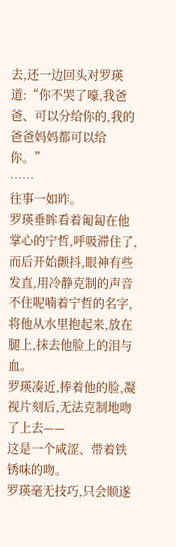去,还一边回头对罗瑛道:“你不哭了嚎,我爸爸、可以分给你的,我的爸爸妈妈都可以给你。”
……
往事一如昨。
罗瑛垂眸看着匍匐在他掌心的宁哲,呼吸滞住了,而后开始颤抖,眼神有些发直,用冷静克制的声音不住呢喃着宁哲的名字,将他从水里抱起来,放在腿上,抹去他脸上的泪与血。
罗瑛凑近,捧着他的脸,凝视片刻后,无法克制地吻了上去——
这是一个咸涩、带着铁锈味的吻。
罗瑛毫无技巧,只会顺遂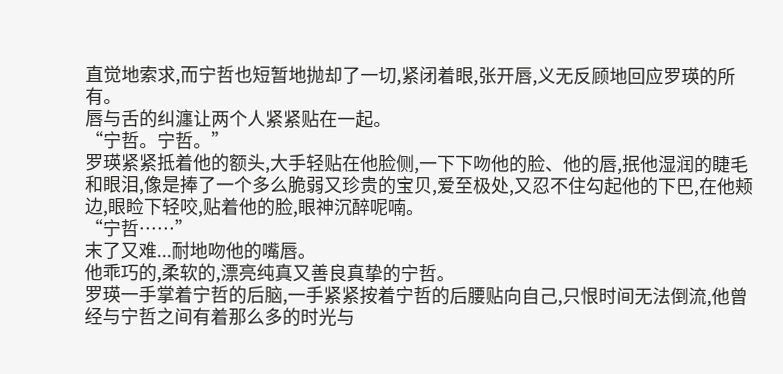直觉地索求,而宁哲也短暂地抛却了一切,紧闭着眼,张开唇,义无反顾地回应罗瑛的所有。
唇与舌的纠瀍让两个人紧紧贴在一起。
“宁哲。宁哲。”
罗瑛紧紧抵着他的额头,大手轻贴在他脸侧,一下下吻他的脸、他的唇,抿他湿润的睫毛和眼泪,像是捧了一个多么脆弱又珍贵的宝贝,爱至极处,又忍不住勾起他的下巴,在他颊边,眼睑下轻咬,贴着他的脸,眼神沉醉呢喃。
“宁哲……”
末了又难...耐地吻他的嘴唇。
他乖巧的,柔软的,漂亮纯真又善良真挚的宁哲。
罗瑛一手掌着宁哲的后脑,一手紧紧按着宁哲的后腰贴向自己,只恨时间无法倒流,他曾经与宁哲之间有着那么多的时光与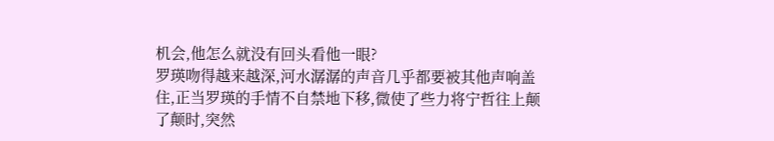机会,他怎么就没有回头看他一眼?
罗瑛吻得越来越深,河水潺潺的声音几乎都要被其他声响盖住,正当罗瑛的手情不自禁地下移,微使了些力将宁哲往上颠了颠时,突然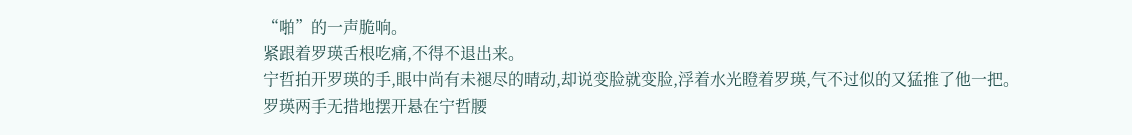“啪”的一声脆响。
紧跟着罗瑛舌根吃痛,不得不退出来。
宁哲拍开罗瑛的手,眼中尚有未褪尽的晴动,却说变脸就变脸,浮着水光瞪着罗瑛,气不过似的又猛推了他一把。
罗瑛两手无措地摆开悬在宁哲腰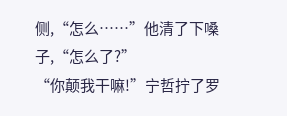侧,“怎么……”他清了下嗓子,“怎么了?”
“你颠我干嘛!”宁哲拧了罗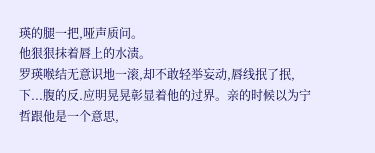瑛的腿一把,哑声质问。
他狠狠抹着唇上的水渍。
罗瑛喉结无意识地一滚,却不敢轻举妄动,唇线抿了抿,下...腹的反.应明晃晃彰显着他的过界。亲的时候以为宁哲跟他是一个意思,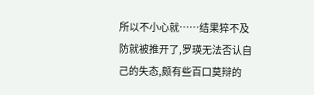所以不小心就……结果猝不及防就被推开了,罗瑛无法否认自己的失态,颇有些百口莫辩的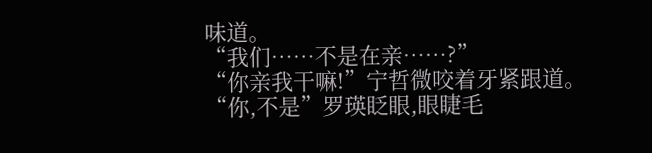味道。
“我们……不是在亲……?”
“你亲我干嘛!”宁哲微咬着牙紧跟道。
“你,不是”罗瑛眨眼,眼睫毛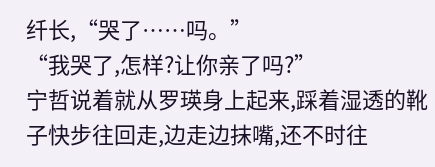纤长,“哭了……吗。”
“我哭了,怎样?让你亲了吗?”
宁哲说着就从罗瑛身上起来,踩着湿透的靴子快步往回走,边走边抹嘴,还不时往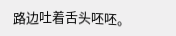路边吐着舌头呸呸。